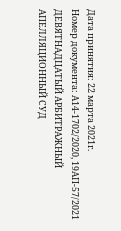Дата принятия: 22 марта 2021г.
Номер документа: А14-1702/2020, 19АП-57/2021
ДЕВЯТНАДЦАТЫЙ АРБИТРАЖНЫЙ АПЕЛЛЯЦИОННЫЙ СУД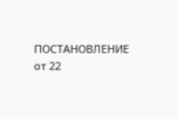ПОСТАНОВЛЕНИЕ
от 22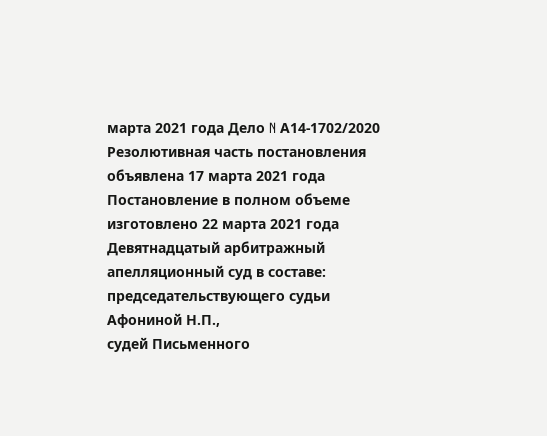марта 2021 года Дело N А14-1702/2020
Резолютивная часть постановления объявлена 17 марта 2021 года
Постановление в полном объеме изготовлено 22 марта 2021 года
Девятнадцатый арбитражный апелляционный суд в составе:
председательствующего судьи Афониной Н.П.,
судей Письменного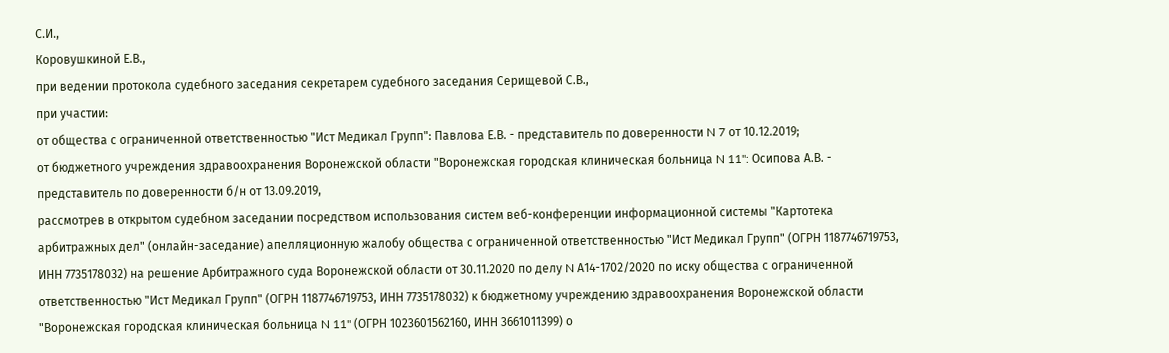С.И.,
Коровушкиной Е.В.,
при ведении протокола судебного заседания секретарем судебного заседания Серищевой С.В.,
при участии:
от общества с ограниченной ответственностью "Ист Медикал Групп": Павлова Е.В. - представитель по доверенности N 7 от 10.12.2019;
от бюджетного учреждения здравоохранения Воронежской области "Воронежская городская клиническая больница N 11": Осипова А.В. - представитель по доверенности б/н от 13.09.2019,
рассмотрев в открытом судебном заседании посредством использования систем веб-конференции информационной системы "Картотека арбитражных дел" (онлайн-заседание) апелляционную жалобу общества с ограниченной ответственностью "Ист Медикал Групп" (ОГРН 1187746719753, ИНН 7735178032) на решение Арбитражного суда Воронежской области от 30.11.2020 по делу N А14-1702/2020 по иску общества с ограниченной ответственностью "Ист Медикал Групп" (ОГРН 1187746719753, ИНН 7735178032) к бюджетному учреждению здравоохранения Воронежской области "Воронежская городская клиническая больница N 11" (ОГРН 1023601562160, ИНН 3661011399) о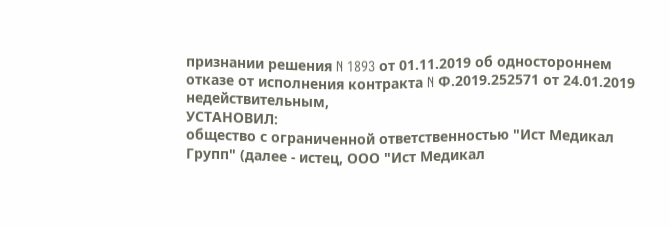признании решения N 1893 от 01.11.2019 об одностороннем отказе от исполнения контракта N Ф.2019.252571 от 24.01.2019 недействительным,
УСТАНОВИЛ:
общество с ограниченной ответственностью "Ист Медикал Групп" (далее - истец, ООО "Ист Медикал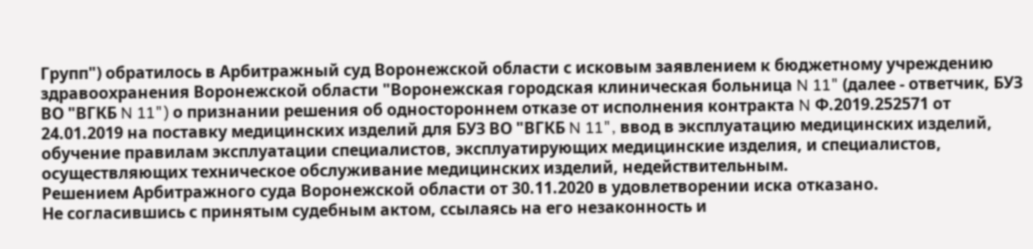Групп") обратилось в Арбитражный суд Воронежской области с исковым заявлением к бюджетному учреждению здравоохранения Воронежской области "Воронежская городская клиническая больница N 11" (далее - ответчик, БУЗ ВО "ВГКБ N 11") о признании решения об одностороннем отказе от исполнения контракта N Ф.2019.252571 от 24.01.2019 на поставку медицинских изделий для БУЗ ВО "ВГКБ N 11", ввод в эксплуатацию медицинских изделий, обучение правилам эксплуатации специалистов, эксплуатирующих медицинские изделия, и специалистов, осуществляющих техническое обслуживание медицинских изделий, недействительным.
Решением Арбитражного суда Воронежской области от 30.11.2020 в удовлетворении иска отказано.
Не согласившись с принятым судебным актом, ссылаясь на его незаконность и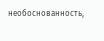необоснованность,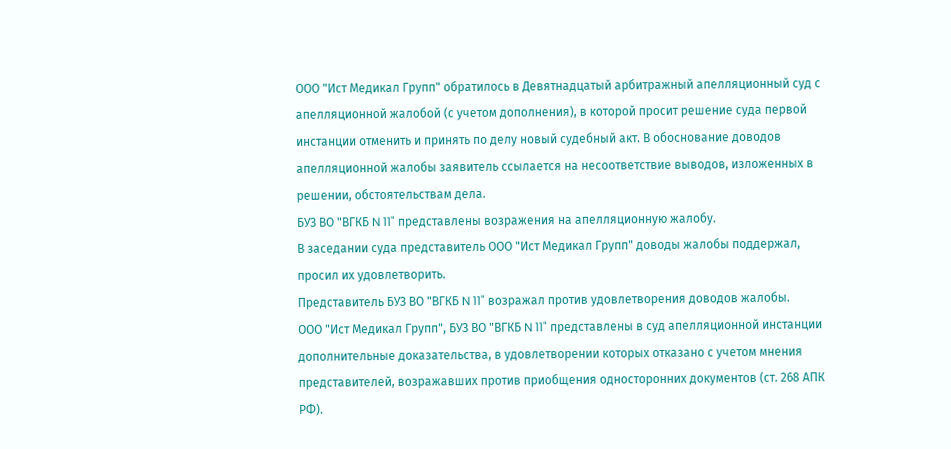ООО "Ист Медикал Групп" обратилось в Девятнадцатый арбитражный апелляционный суд с апелляционной жалобой (с учетом дополнения), в которой просит решение суда первой инстанции отменить и принять по делу новый судебный акт. В обоснование доводов апелляционной жалобы заявитель ссылается на несоответствие выводов, изложенных в решении, обстоятельствам дела.
БУЗ ВО "ВГКБ N 11" представлены возражения на апелляционную жалобу.
В заседании суда представитель ООО "Ист Медикал Групп" доводы жалобы поддержал, просил их удовлетворить.
Представитель БУЗ ВО "ВГКБ N 11" возражал против удовлетворения доводов жалобы.
ООО "Ист Медикал Групп", БУЗ ВО "ВГКБ N 11" представлены в суд апелляционной инстанции дополнительные доказательства, в удовлетворении которых отказано с учетом мнения представителей, возражавших против приобщения односторонних документов (ст. 268 АПК РФ).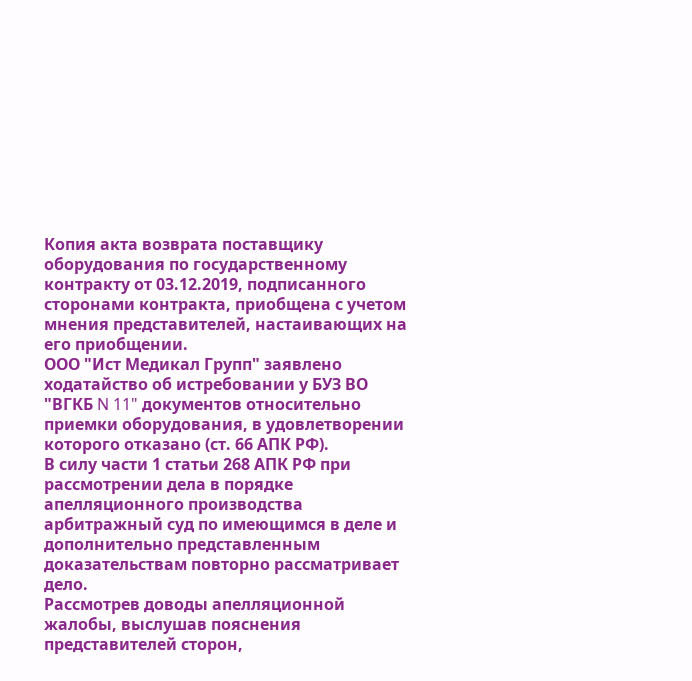Копия акта возврата поставщику оборудования по государственному контракту от 03.12.2019, подписанного сторонами контракта, приобщена с учетом мнения представителей, настаивающих на его приобщении.
ООО "Ист Медикал Групп" заявлено ходатайство об истребовании у БУЗ ВО "ВГКБ N 11" документов относительно приемки оборудования, в удовлетворении которого отказано (ст. 66 АПК РФ).
В силу части 1 статьи 268 АПК РФ при рассмотрении дела в порядке апелляционного производства арбитражный суд по имеющимся в деле и дополнительно представленным доказательствам повторно рассматривает дело.
Рассмотрев доводы апелляционной жалобы, выслушав пояснения представителей сторон,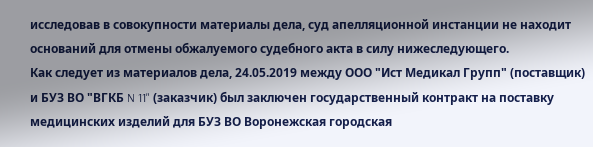исследовав в совокупности материалы дела, суд апелляционной инстанции не находит оснований для отмены обжалуемого судебного акта в силу нижеследующего.
Как следует из материалов дела, 24.05.2019 между ООО "Ист Медикал Групп" (поставщик) и БУЗ ВО "ВГКБ N 11" (заказчик) был заключен государственный контракт на поставку медицинских изделий для БУЗ ВО Воронежская городская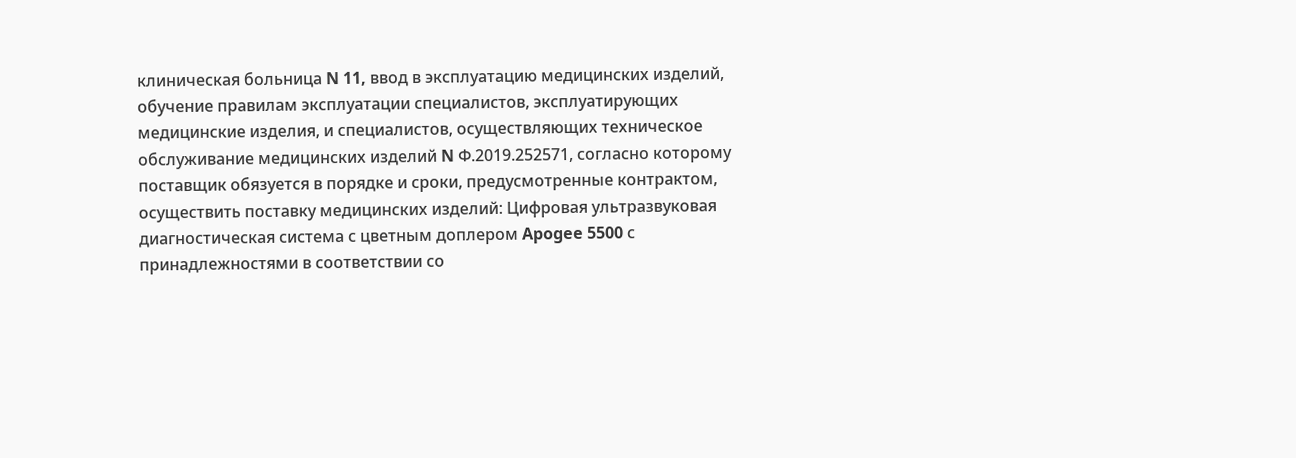клиническая больница N 11, ввод в эксплуатацию медицинских изделий, обучение правилам эксплуатации специалистов, эксплуатирующих медицинские изделия, и специалистов, осуществляющих техническое обслуживание медицинских изделий N Ф.2019.252571, согласно которому поставщик обязуется в порядке и сроки, предусмотренные контрактом, осуществить поставку медицинских изделий: Цифровая ультразвуковая диагностическая система с цветным доплером Apogee 5500 с принадлежностями в соответствии со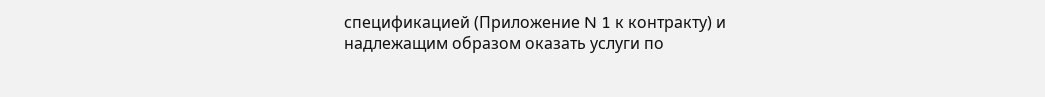спецификацией (Приложение N 1 к контракту) и надлежащим образом оказать услуги по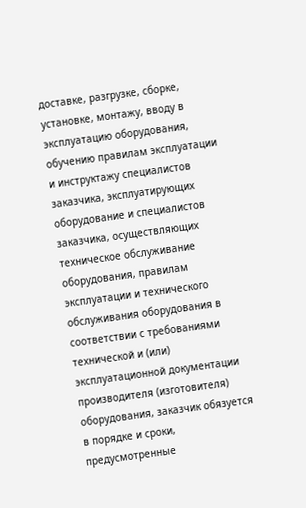доставке, разгрузке, сборке, установке, монтажу, вводу в эксплуатацию оборудования, обучению правилам эксплуатации и инструктажу специалистов заказчика, эксплуатирующих оборудование и специалистов заказчика, осуществляющих техническое обслуживание оборудования, правилам эксплуатации и технического обслуживания оборудования в соответствии с требованиями технической и (или) эксплуатационной документации производителя (изготовителя) оборудования, заказчик обязуется в порядке и сроки, предусмотренные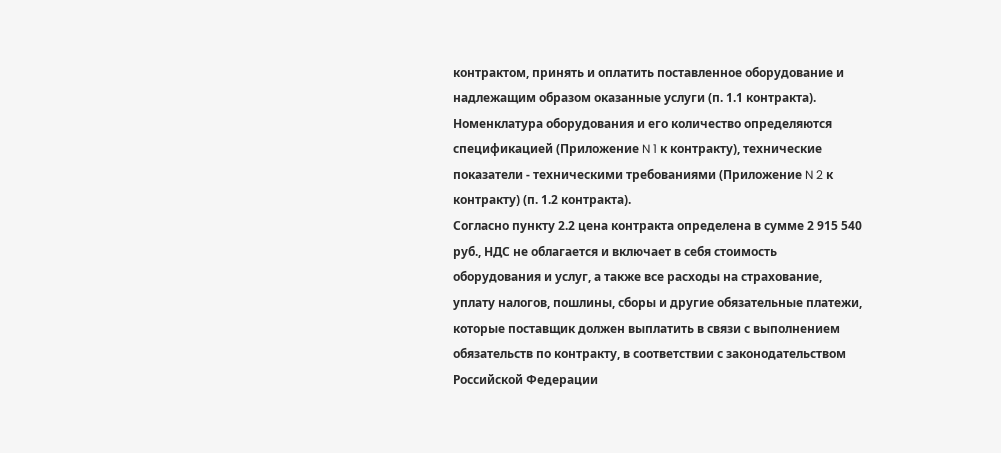контрактом, принять и оплатить поставленное оборудование и надлежащим образом оказанные услуги (п. 1.1 контракта).
Номенклатура оборудования и его количество определяются спецификацией (Приложение N 1 к контракту), технические показатели - техническими требованиями (Приложение N 2 к контракту) (п. 1.2 контракта).
Согласно пункту 2.2 цена контракта определена в сумме 2 915 540 руб., НДС не облагается и включает в себя стоимость оборудования и услуг, а также все расходы на страхование, уплату налогов, пошлины, сборы и другие обязательные платежи, которые поставщик должен выплатить в связи с выполнением обязательств по контракту, в соответствии с законодательством Российской Федерации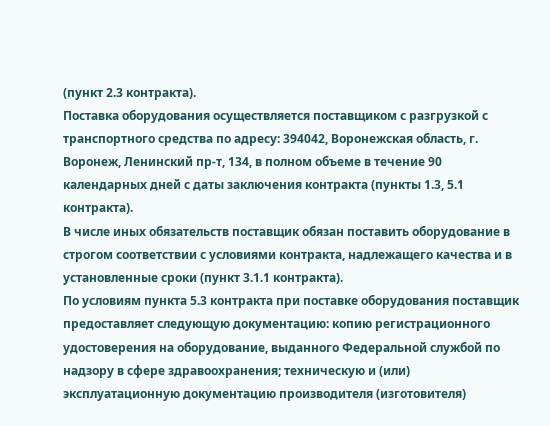(пункт 2.3 контракта).
Поставка оборудования осуществляется поставщиком с разгрузкой с транспортного средства по адресу: 394042, Воронежская область, г. Воронеж, Ленинский пр-т, 134, в полном объеме в течение 90 календарных дней с даты заключения контракта (пункты 1.3, 5.1 контракта).
В числе иных обязательств поставщик обязан поставить оборудование в строгом соответствии с условиями контракта, надлежащего качества и в установленные сроки (пункт 3.1.1 контракта).
По условиям пункта 5.3 контракта при поставке оборудования поставщик предоставляет следующую документацию: копию регистрационного удостоверения на оборудование, выданного Федеральной службой по надзору в сфере здравоохранения; техническую и (или) эксплуатационную документацию производителя (изготовителя)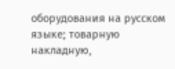оборудования на русском языке; товарную накладную,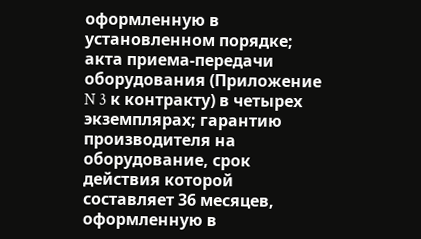оформленную в установленном порядке; акта приема-передачи оборудования (Приложение N 3 к контракту) в четырех экземплярах; гарантию производителя на оборудование, срок действия которой составляет 36 месяцев, оформленную в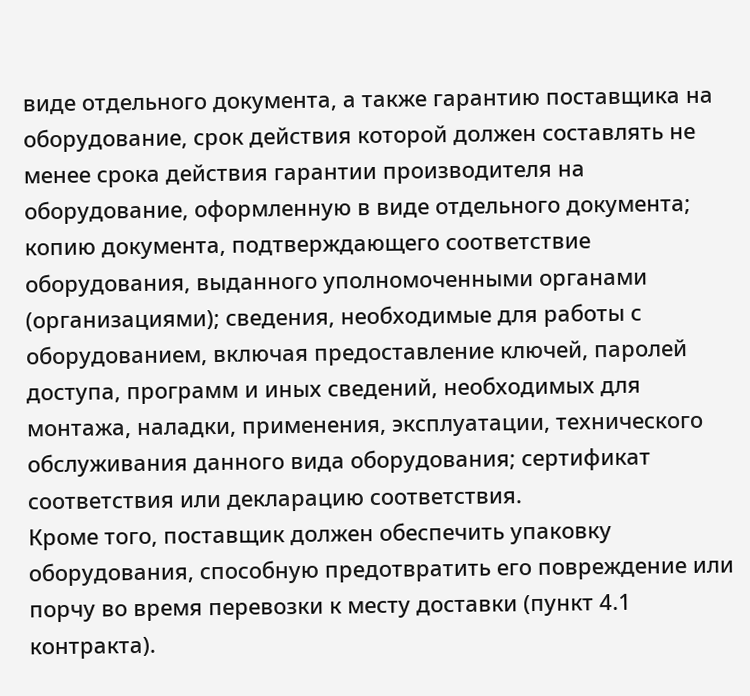виде отдельного документа, а также гарантию поставщика на оборудование, срок действия которой должен составлять не менее срока действия гарантии производителя на оборудование, оформленную в виде отдельного документа; копию документа, подтверждающего соответствие оборудования, выданного уполномоченными органами (организациями); сведения, необходимые для работы с оборудованием, включая предоставление ключей, паролей доступа, программ и иных сведений, необходимых для монтажа, наладки, применения, эксплуатации, технического обслуживания данного вида оборудования; сертификат соответствия или декларацию соответствия.
Кроме того, поставщик должен обеспечить упаковку оборудования, способную предотвратить его повреждение или порчу во время перевозки к месту доставки (пункт 4.1 контракта).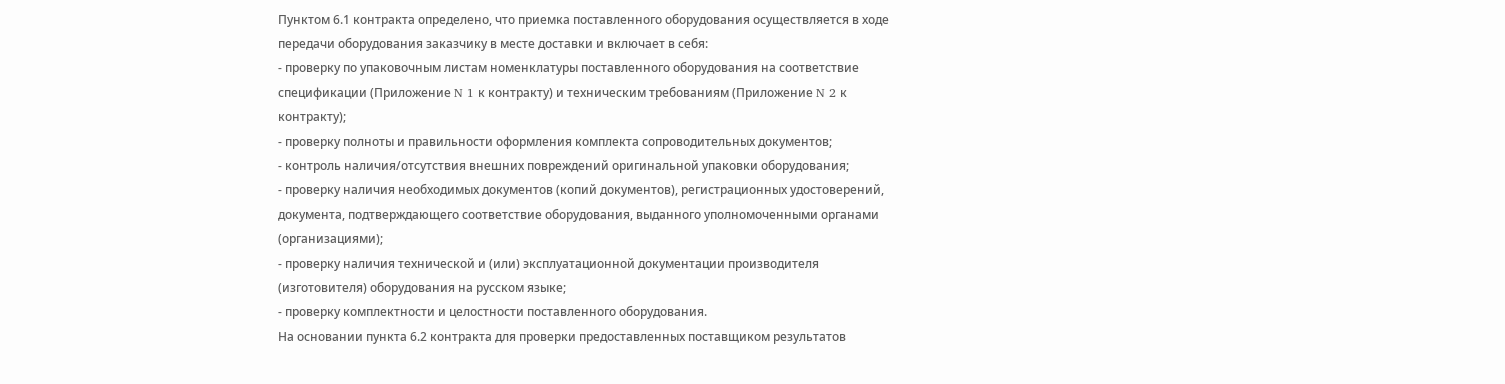Пунктом 6.1 контракта определено, что приемка поставленного оборудования осуществляется в ходе передачи оборудования заказчику в месте доставки и включает в себя:
- проверку по упаковочным листам номенклатуры поставленного оборудования на соответствие спецификации (Приложение N 1 к контракту) и техническим требованиям (Приложение N 2 к контракту);
- проверку полноты и правильности оформления комплекта сопроводительных документов;
- контроль наличия/отсутствия внешних повреждений оригинальной упаковки оборудования;
- проверку наличия необходимых документов (копий документов), регистрационных удостоверений, документа, подтверждающего соответствие оборудования, выданного уполномоченными органами (организациями);
- проверку наличия технической и (или) эксплуатационной документации производителя (изготовителя) оборудования на русском языке;
- проверку комплектности и целостности поставленного оборудования.
На основании пункта 6.2 контракта для проверки предоставленных поставщиком результатов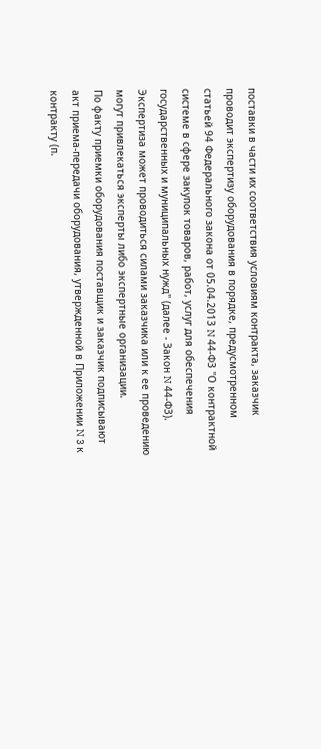поставки в части их соответствия условиям контракта, заказчик проводит экспертизу оборудования в порядке, предусмотренном статьей 94 Федерального закона от 05.04.2013 N 44-ФЗ "О контрактной системе в сфере закупок товаров, работ, услуг для обеспечения государственных и муниципальных нужд" (далее - Закон N 44-ФЗ). Экспертиза может проводиться силами заказчика или к ее проведению могут привлекаться эксперты либо экспертные организации.
По факту приемки оборудования поставщик и заказчик подписывают акт приема-передачи оборудования, утвержденной в Приложении N 3 к контракту (п.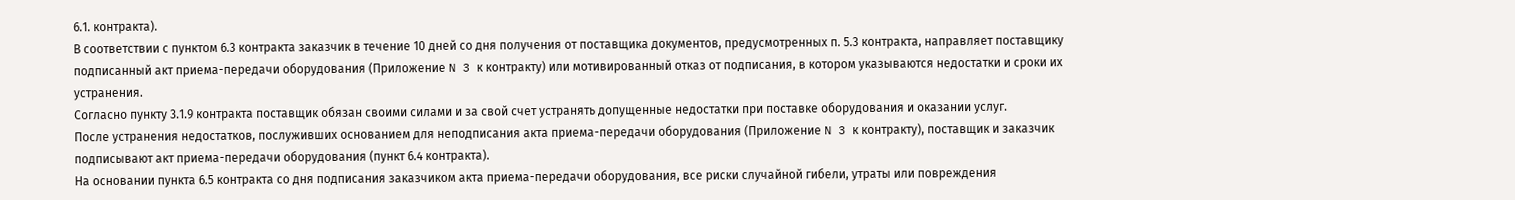6.1. контракта).
В соответствии с пунктом 6.3 контракта заказчик в течение 10 дней со дня получения от поставщика документов, предусмотренных п. 5.3 контракта, направляет поставщику подписанный акт приема-передачи оборудования (Приложение N 3 к контракту) или мотивированный отказ от подписания, в котором указываются недостатки и сроки их устранения.
Согласно пункту 3.1.9 контракта поставщик обязан своими силами и за свой счет устранять допущенные недостатки при поставке оборудования и оказании услуг.
После устранения недостатков, послуживших основанием для неподписания акта приема-передачи оборудования (Приложение N 3 к контракту), поставщик и заказчик подписывают акт приема-передачи оборудования (пункт 6.4 контракта).
На основании пункта 6.5 контракта со дня подписания заказчиком акта приема-передачи оборудования, все риски случайной гибели, утраты или повреждения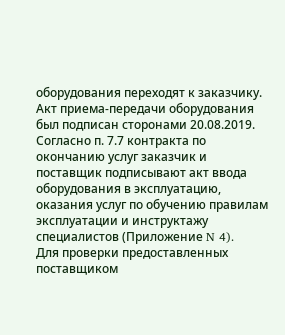оборудования переходят к заказчику.
Акт приема-передачи оборудования был подписан сторонами 20.08.2019.
Согласно п. 7.7 контракта по окончанию услуг заказчик и поставщик подписывают акт ввода оборудования в эксплуатацию, оказания услуг по обучению правилам эксплуатации и инструктажу специалистов (Приложение N 4).
Для проверки предоставленных поставщиком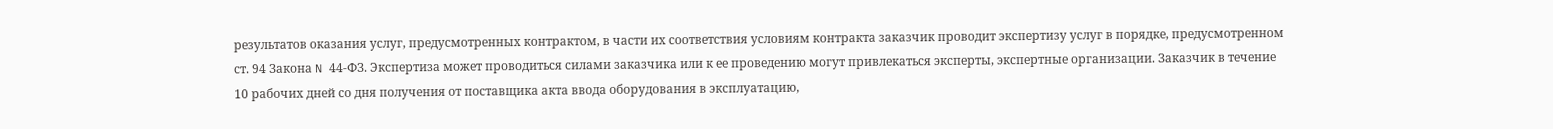результатов оказания услуг, предусмотренных контрактом, в части их соответствия условиям контракта заказчик проводит экспертизу услуг в порядке, предусмотренном ст. 94 Закона N 44-ФЗ. Экспертиза может проводиться силами заказчика или к ее проведению могут привлекаться эксперты, экспертные организации. Заказчик в течение 10 рабочих дней со дня получения от поставщика акта ввода оборудования в эксплуатацию,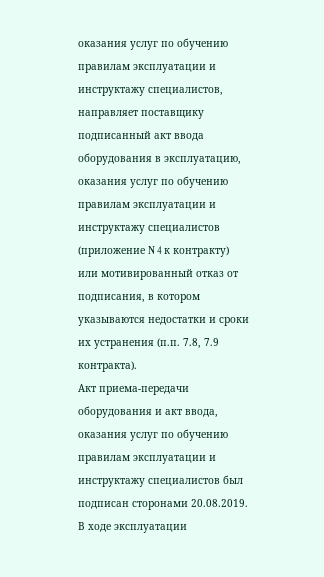оказания услуг по обучению правилам эксплуатации и инструктажу специалистов, направляет поставщику подписанный акт ввода оборудования в эксплуатацию, оказания услуг по обучению правилам эксплуатации и инструктажу специалистов (приложение N 4 к контракту) или мотивированный отказ от подписания, в котором указываются недостатки и сроки их устранения (п.п. 7.8, 7.9 контракта).
Акт приема-передачи оборудования и акт ввода, оказания услуг по обучению правилам эксплуатации и инструктажу специалистов был подписан сторонами 20.08.2019.
В ходе эксплуатации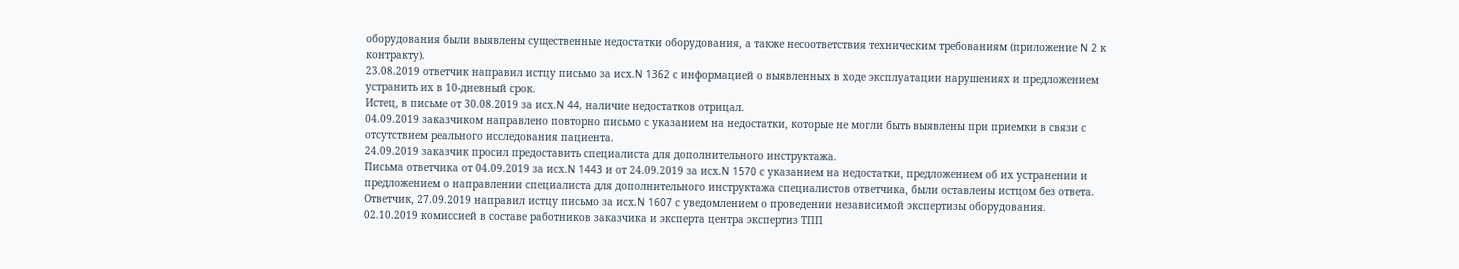оборудования были выявлены существенные недостатки оборудования, а также несоответствия техническим требованиям (приложение N 2 к контракту).
23.08.2019 ответчик направил истцу письмо за исх.N 1362 с информацией о выявленных в ходе эксплуатации нарушениях и предложением устранить их в 10-дневный срок.
Истец, в письме от 30.08.2019 за исх.N 44, наличие недостатков отрицал.
04.09.2019 заказчиком направлено повторно письмо с указанием на недостатки, которые не могли быть выявлены при приемки в связи с отсутствием реального исследования пациента.
24.09.2019 заказчик просил предоставить специалиста для дополнительного инструктажа.
Письма ответчика от 04.09.2019 за исх.N 1443 и от 24.09.2019 за исх.N 1570 с указанием на недостатки, предложением об их устранении и предложением о направлении специалиста для дополнительного инструктажа специалистов ответчика, были оставлены истцом без ответа.
Ответчик, 27.09.2019 направил истцу письмо за исх.N 1607 с уведомлением о проведении независимой экспертизы оборудования.
02.10.2019 комиссией в составе работников заказчика и эксперта центра экспертиз ТПП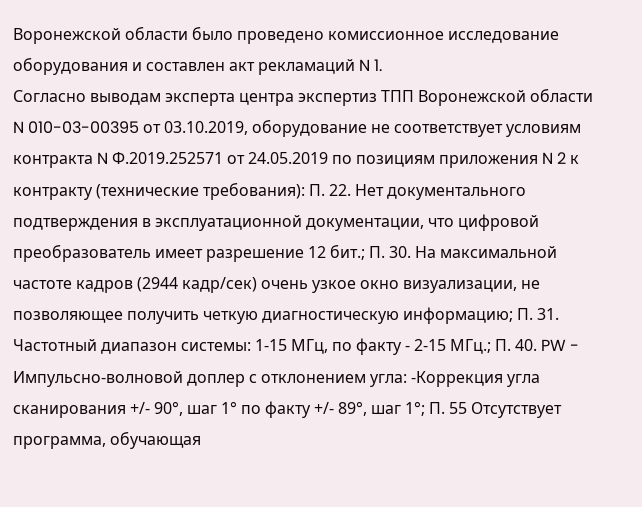Воронежской области было проведено комиссионное исследование оборудования и составлен акт рекламаций N 1.
Согласно выводам эксперта центра экспертиз ТПП Воронежской области N 010-03-00395 от 03.10.2019, оборудование не соответствует условиям контракта N Ф.2019.252571 от 24.05.2019 по позициям приложения N 2 к контракту (технические требования): П. 22. Нет документального подтверждения в эксплуатационной документации, что цифровой преобразователь имеет разрешение 12 бит.; П. 30. На максимальной частоте кадров (2944 кадр/сек) очень узкое окно визуализации, не позволяющее получить четкую диагностическую информацию; П. 31. Частотный диапазон системы: 1-15 МГц, по факту - 2-15 МГц.; П. 40. PW - Импульсно-волновой доплер с отклонением угла: -Коррекция угла сканирования +/- 90°, шаг 1° по факту +/- 89°, шаг 1°; П. 55 Отсутствует программа, обучающая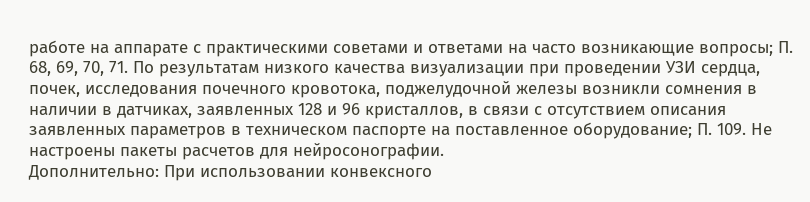работе на аппарате с практическими советами и ответами на часто возникающие вопросы; П. 68, 69, 70, 71. По результатам низкого качества визуализации при проведении УЗИ сердца, почек, исследования почечного кровотока, поджелудочной железы возникли сомнения в наличии в датчиках, заявленных 128 и 96 кристаллов, в связи с отсутствием описания заявленных параметров в техническом паспорте на поставленное оборудование; П. 109. Не настроены пакеты расчетов для нейросонографии.
Дополнительно: При использовании конвексного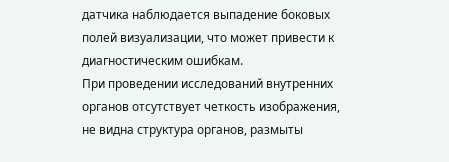датчика наблюдается выпадение боковых полей визуализации, что может привести к диагностическим ошибкам.
При проведении исследований внутренних органов отсутствует четкость изображения, не видна структура органов, размыты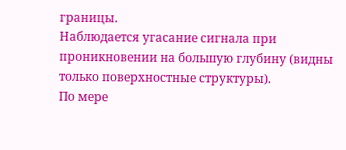границы.
Наблюдается угасание сигнала при проникновении на большую глубину (видны только поверхностные структуры).
По мере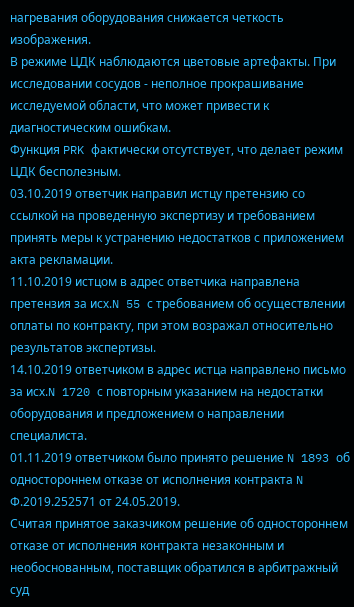нагревания оборудования снижается четкость изображения.
В режиме ЦДК наблюдаются цветовые артефакты. При исследовании сосудов - неполное прокрашивание исследуемой области, что может привести к диагностическим ошибкам.
Функция PRK фактически отсутствует, что делает режим ЦДК бесполезным.
03.10.2019 ответчик направил истцу претензию со ссылкой на проведенную экспертизу и требованием принять меры к устранению недостатков с приложением акта рекламации.
11.10.2019 истцом в адрес ответчика направлена претензия за исх.N 55 с требованием об осуществлении оплаты по контракту, при этом возражал относительно результатов экспертизы.
14.10.2019 ответчиком в адрес истца направлено письмо за исх.N 1720 с повторным указанием на недостатки оборудования и предложением о направлении специалиста.
01.11.2019 ответчиком было принято решение N 1893 об одностороннем отказе от исполнения контракта N Ф.2019.252571 от 24.05.2019.
Считая принятое заказчиком решение об одностороннем отказе от исполнения контракта незаконным и необоснованным, поставщик обратился в арбитражный суд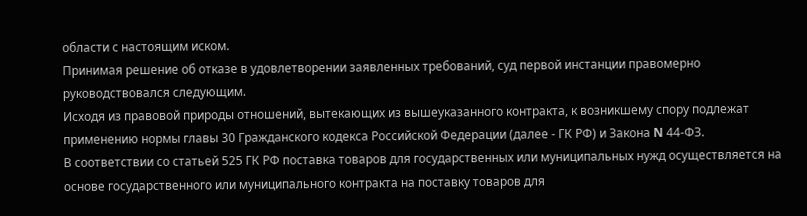области с настоящим иском.
Принимая решение об отказе в удовлетворении заявленных требований, суд первой инстанции правомерно руководствовался следующим.
Исходя из правовой природы отношений, вытекающих из вышеуказанного контракта, к возникшему спору подлежат применению нормы главы 30 Гражданского кодекса Российской Федерации (далее - ГК РФ) и Закона N 44-ФЗ.
В соответствии со статьей 525 ГК РФ поставка товаров для государственных или муниципальных нужд осуществляется на основе государственного или муниципального контракта на поставку товаров для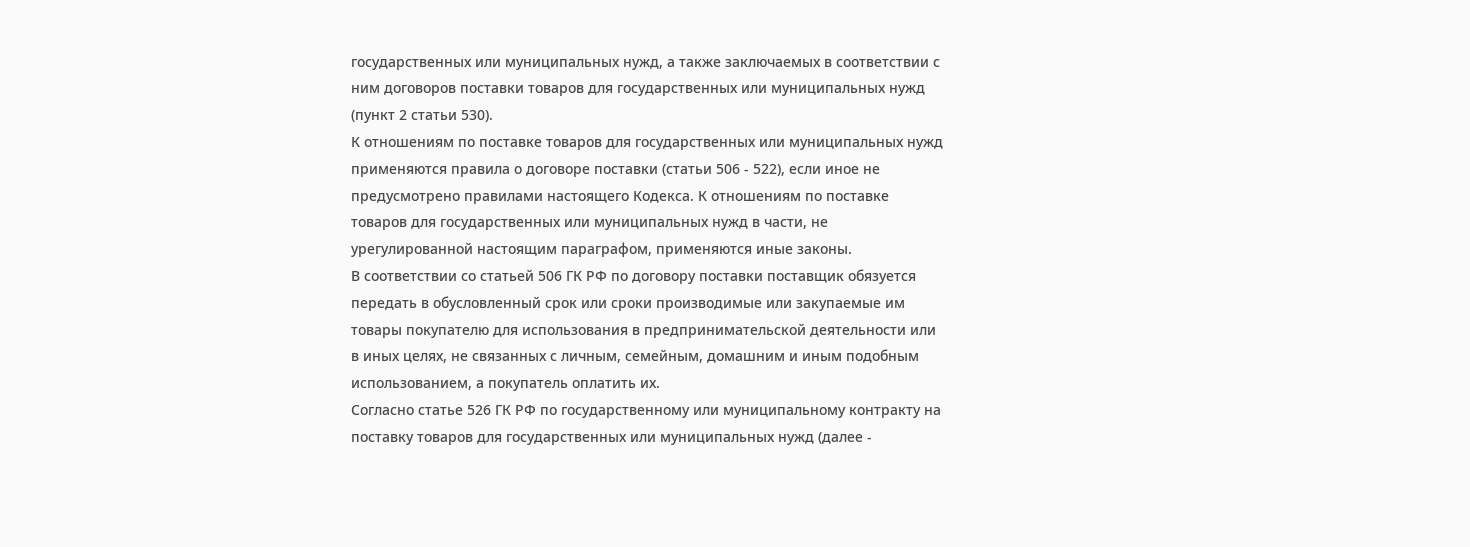государственных или муниципальных нужд, а также заключаемых в соответствии с ним договоров поставки товаров для государственных или муниципальных нужд (пункт 2 статьи 530).
К отношениям по поставке товаров для государственных или муниципальных нужд применяются правила о договоре поставки (статьи 506 - 522), если иное не предусмотрено правилами настоящего Кодекса. К отношениям по поставке товаров для государственных или муниципальных нужд в части, не урегулированной настоящим параграфом, применяются иные законы.
В соответствии со статьей 506 ГК РФ по договору поставки поставщик обязуется передать в обусловленный срок или сроки производимые или закупаемые им товары покупателю для использования в предпринимательской деятельности или в иных целях, не связанных с личным, семейным, домашним и иным подобным использованием, а покупатель оплатить их.
Согласно статье 526 ГК РФ по государственному или муниципальному контракту на поставку товаров для государственных или муниципальных нужд (далее -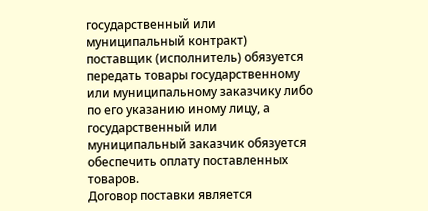государственный или муниципальный контракт) поставщик (исполнитель) обязуется передать товары государственному или муниципальному заказчику либо по его указанию иному лицу, а государственный или муниципальный заказчик обязуется обеспечить оплату поставленных товаров.
Договор поставки является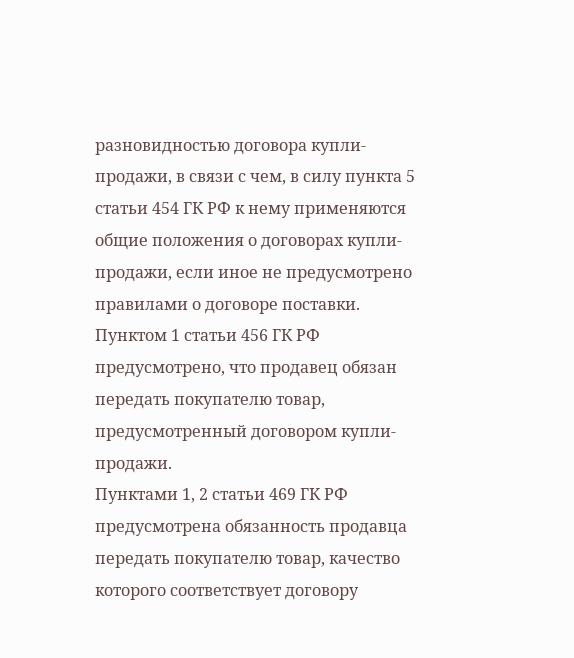разновидностью договора купли-продажи, в связи с чем, в силу пункта 5 статьи 454 ГК РФ к нему применяются общие положения о договорах купли-продажи, если иное не предусмотрено правилами о договоре поставки.
Пунктом 1 статьи 456 ГК РФ предусмотрено, что продавец обязан передать покупателю товар, предусмотренный договором купли-продажи.
Пунктами 1, 2 статьи 469 ГК РФ предусмотрена обязанность продавца передать покупателю товар, качество которого соответствует договору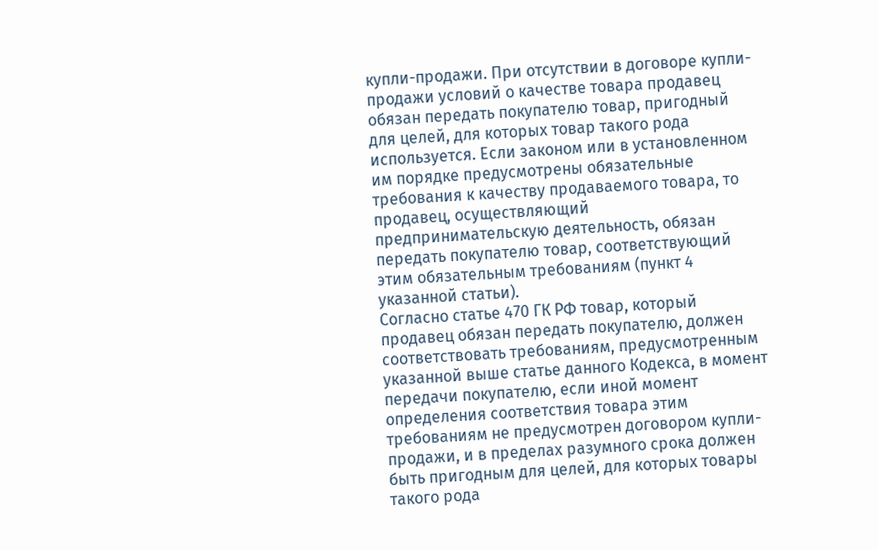купли-продажи. При отсутствии в договоре купли-продажи условий о качестве товара продавец обязан передать покупателю товар, пригодный для целей, для которых товар такого рода используется. Если законом или в установленном им порядке предусмотрены обязательные требования к качеству продаваемого товара, то продавец, осуществляющий предпринимательскую деятельность, обязан передать покупателю товар, соответствующий этим обязательным требованиям (пункт 4 указанной статьи).
Согласно статье 470 ГК РФ товар, который продавец обязан передать покупателю, должен соответствовать требованиям, предусмотренным указанной выше статье данного Кодекса, в момент передачи покупателю, если иной момент определения соответствия товара этим требованиям не предусмотрен договором купли-продажи, и в пределах разумного срока должен быть пригодным для целей, для которых товары такого рода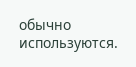обычно используются.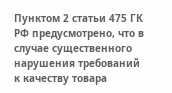Пунктом 2 статьи 475 ГК РФ предусмотрено, что в случае существенного нарушения требований к качеству товара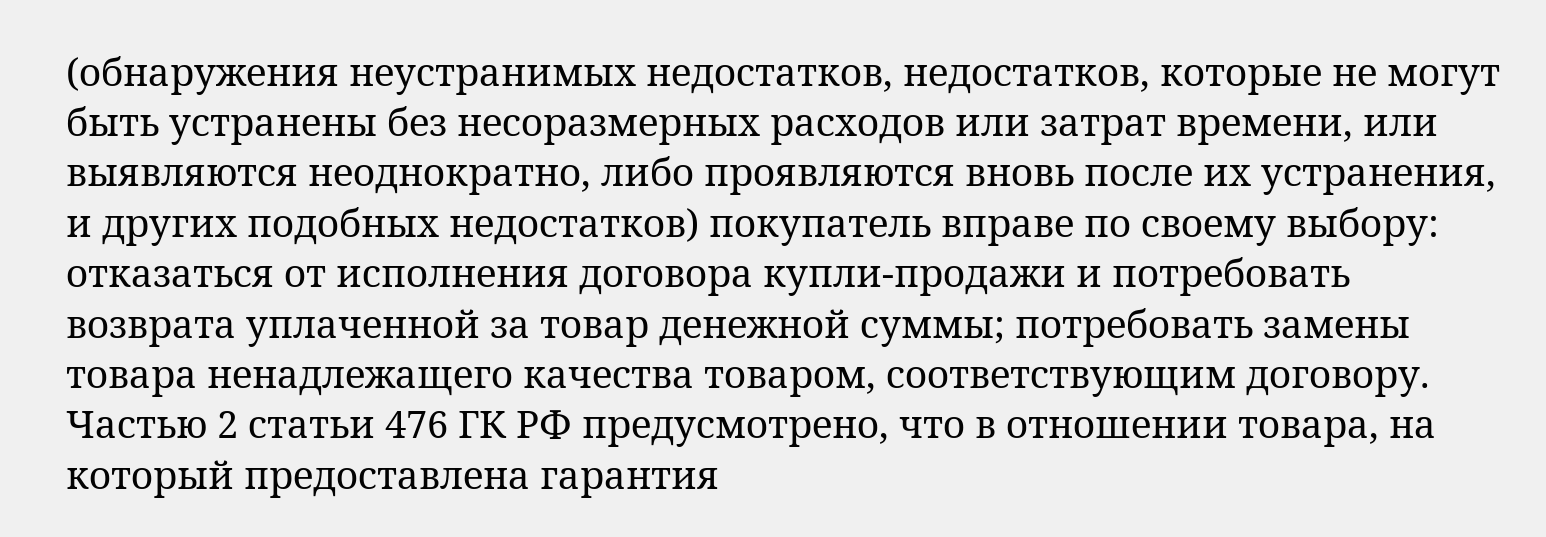(обнаружения неустранимых недостатков, недостатков, которые не могут быть устранены без несоразмерных расходов или затрат времени, или выявляются неоднократно, либо проявляются вновь после их устранения, и других подобных недостатков) покупатель вправе по своему выбору: отказаться от исполнения договора купли-продажи и потребовать возврата уплаченной за товар денежной суммы; потребовать замены товара ненадлежащего качества товаром, соответствующим договору.
Частью 2 статьи 476 ГК РФ предусмотрено, что в отношении товара, на который предоставлена гарантия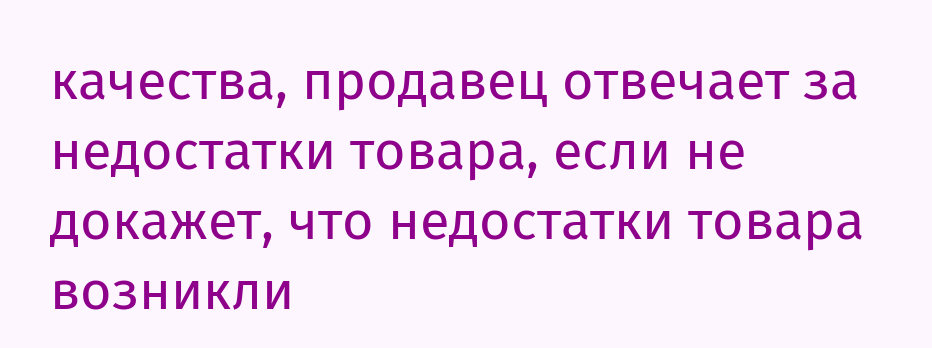качества, продавец отвечает за недостатки товара, если не докажет, что недостатки товара возникли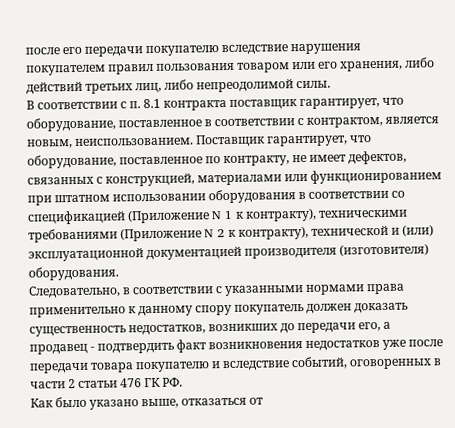после его передачи покупателю вследствие нарушения покупателем правил пользования товаром или его хранения, либо действий третьих лиц, либо непреодолимой силы.
В соответствии с п. 8.1 контракта поставщик гарантирует, что оборудование, поставленное в соответствии с контрактом, является новым, неиспользованием. Поставщик гарантирует, что оборудование, поставленное по контракту, не имеет дефектов, связанных с конструкцией, материалами или функционированием при штатном использовании оборудования в соответствии со спецификацией (Приложение N 1 к контракту), техническими требованиями (Приложение N 2 к контракту), технической и (или) эксплуатационной документацией производителя (изготовителя) оборудования.
Следовательно, в соответствии с указанными нормами права применительно к данному спору покупатель должен доказать существенность недостатков, возникших до передачи его, а продавец - подтвердить факт возникновения недостатков уже после передачи товара покупателю и вследствие событий, оговоренных в части 2 статьи 476 ГК РФ.
Как было указано выше, отказаться от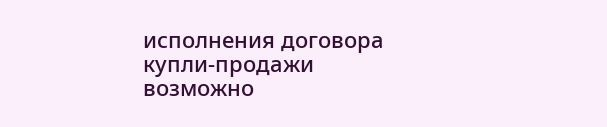исполнения договора купли-продажи возможно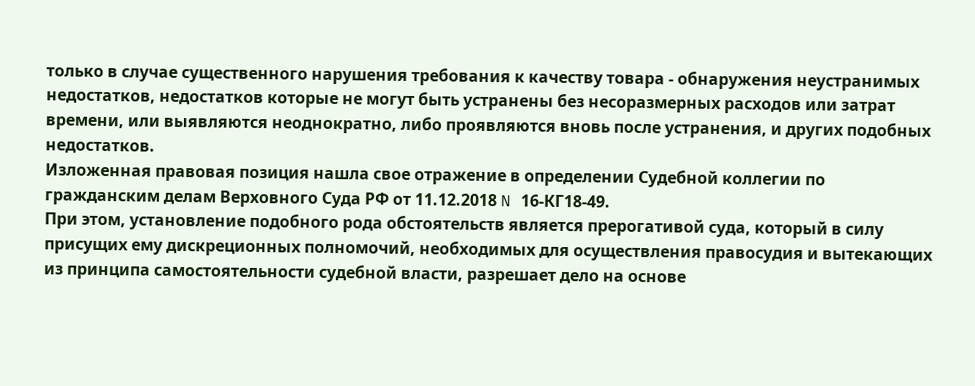только в случае существенного нарушения требования к качеству товара - обнаружения неустранимых недостатков, недостатков которые не могут быть устранены без несоразмерных расходов или затрат времени, или выявляются неоднократно, либо проявляются вновь после устранения, и других подобных недостатков.
Изложенная правовая позиция нашла свое отражение в определении Судебной коллегии по гражданским делам Верховного Суда РФ от 11.12.2018 N 16-КГ18-49.
При этом, установление подобного рода обстоятельств является прерогативой суда, который в силу присущих ему дискреционных полномочий, необходимых для осуществления правосудия и вытекающих из принципа самостоятельности судебной власти, разрешает дело на основе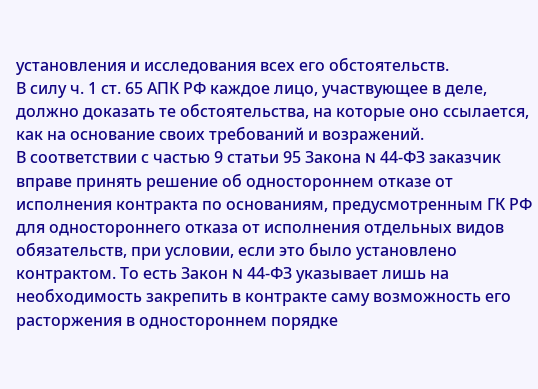установления и исследования всех его обстоятельств.
В силу ч. 1 ст. 65 АПК РФ каждое лицо, участвующее в деле, должно доказать те обстоятельства, на которые оно ссылается, как на основание своих требований и возражений.
В соответствии с частью 9 статьи 95 Закона N 44-ФЗ заказчик вправе принять решение об одностороннем отказе от исполнения контракта по основаниям, предусмотренным ГК РФ для одностороннего отказа от исполнения отдельных видов обязательств, при условии, если это было установлено контрактом. То есть Закон N 44-ФЗ указывает лишь на необходимость закрепить в контракте саму возможность его расторжения в одностороннем порядке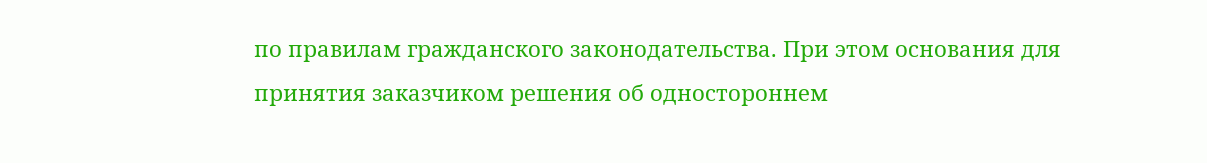по правилам гражданского законодательства. При этом основания для принятия заказчиком решения об одностороннем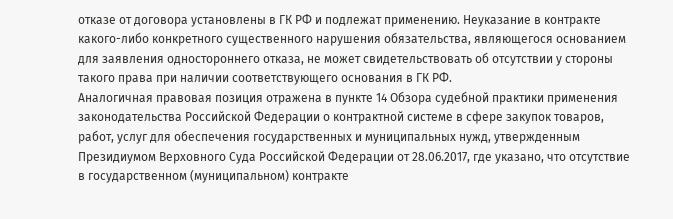отказе от договора установлены в ГК РФ и подлежат применению. Неуказание в контракте какого-либо конкретного существенного нарушения обязательства, являющегося основанием для заявления одностороннего отказа, не может свидетельствовать об отсутствии у стороны такого права при наличии соответствующего основания в ГК РФ.
Аналогичная правовая позиция отражена в пункте 14 Обзора судебной практики применения законодательства Российской Федерации о контрактной системе в сфере закупок товаров, работ, услуг для обеспечения государственных и муниципальных нужд, утвержденным Президиумом Верховного Суда Российской Федерации от 28.06.2017, где указано, что отсутствие в государственном (муниципальном) контракте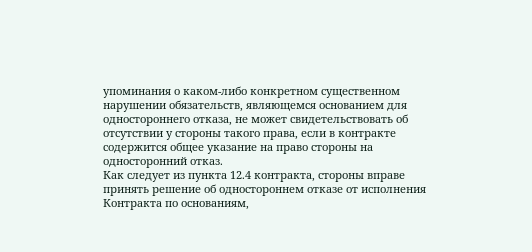упоминания о каком-либо конкретном существенном нарушении обязательств, являющемся основанием для одностороннего отказа, не может свидетельствовать об отсутствии у стороны такого права, если в контракте содержится общее указание на право стороны на односторонний отказ.
Как следует из пункта 12.4 контракта, стороны вправе принять решение об одностороннем отказе от исполнения Контракта по основаниям,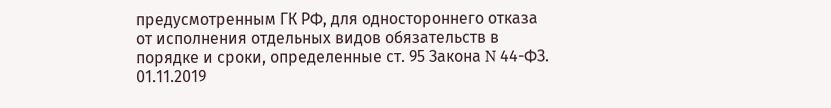предусмотренным ГК РФ, для одностороннего отказа от исполнения отдельных видов обязательств в порядке и сроки, определенные ст. 95 Закона N 44-ФЗ.
01.11.2019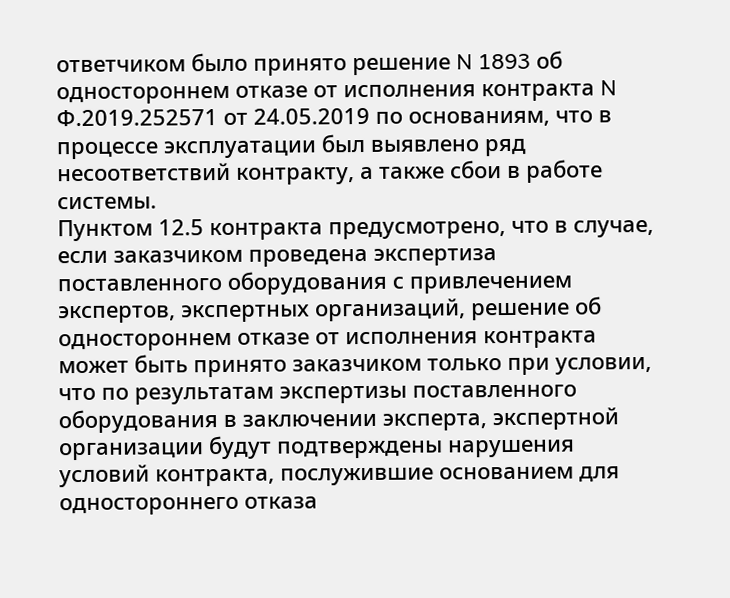ответчиком было принято решение N 1893 об одностороннем отказе от исполнения контракта N Ф.2019.252571 от 24.05.2019 по основаниям, что в процессе эксплуатации был выявлено ряд несоответствий контракту, а также сбои в работе системы.
Пунктом 12.5 контракта предусмотрено, что в случае, если заказчиком проведена экспертиза поставленного оборудования с привлечением экспертов, экспертных организаций, решение об одностороннем отказе от исполнения контракта может быть принято заказчиком только при условии, что по результатам экспертизы поставленного оборудования в заключении эксперта, экспертной организации будут подтверждены нарушения условий контракта, послужившие основанием для одностороннего отказа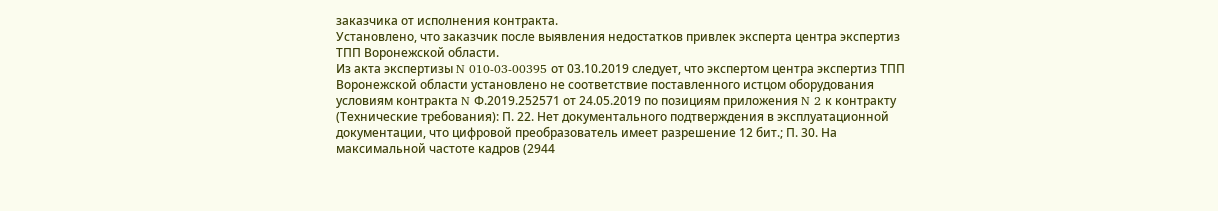заказчика от исполнения контракта.
Установлено, что заказчик после выявления недостатков привлек эксперта центра экспертиз ТПП Воронежской области.
Из акта экспертизы N 010-03-00395 от 03.10.2019 следует, что экспертом центра экспертиз ТПП Воронежской области установлено не соответствие поставленного истцом оборудования условиям контракта N Ф.2019.252571 от 24.05.2019 по позициям приложения N 2 к контракту (Технические требования): П. 22. Нет документального подтверждения в эксплуатационной документации, что цифровой преобразователь имеет разрешение 12 бит.; П. 30. На максимальной частоте кадров (2944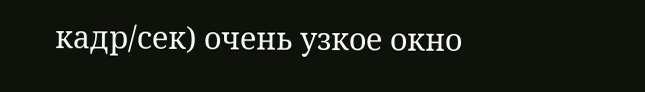кадр/сек) очень узкое окно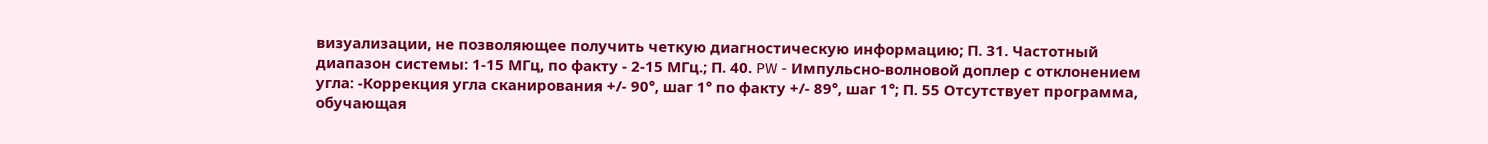визуализации, не позволяющее получить четкую диагностическую информацию; П. 31. Частотный диапазон системы: 1-15 МГц, по факту - 2-15 МГц.; П. 40. PW - Импульсно-волновой доплер с отклонением угла: -Коррекция угла сканирования +/- 90°, шаг 1° по факту +/- 89°, шаг 1°; П. 55 Отсутствует программа, обучающая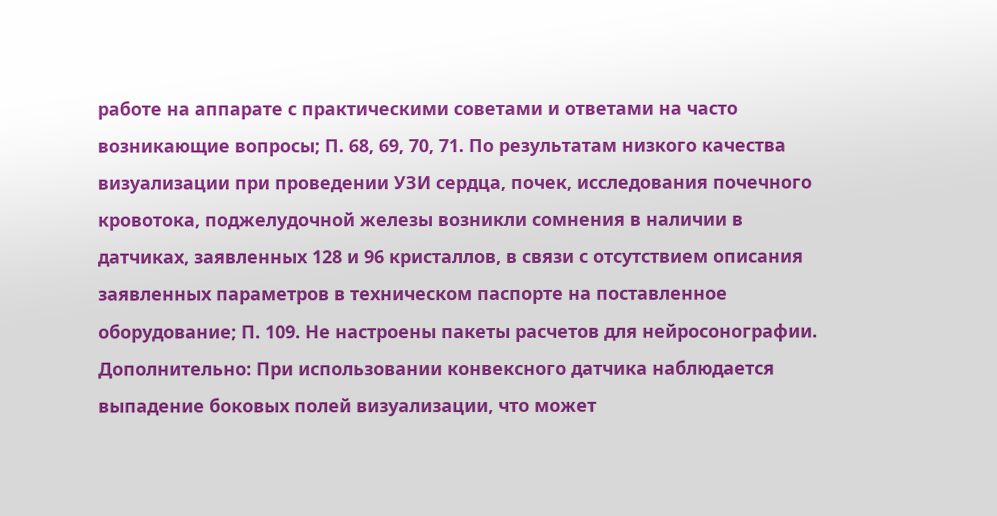работе на аппарате с практическими советами и ответами на часто возникающие вопросы; П. 68, 69, 70, 71. По результатам низкого качества визуализации при проведении УЗИ сердца, почек, исследования почечного кровотока, поджелудочной железы возникли сомнения в наличии в датчиках, заявленных 128 и 96 кристаллов, в связи с отсутствием описания заявленных параметров в техническом паспорте на поставленное оборудование; П. 109. Не настроены пакеты расчетов для нейросонографии.
Дополнительно: При использовании конвексного датчика наблюдается выпадение боковых полей визуализации, что может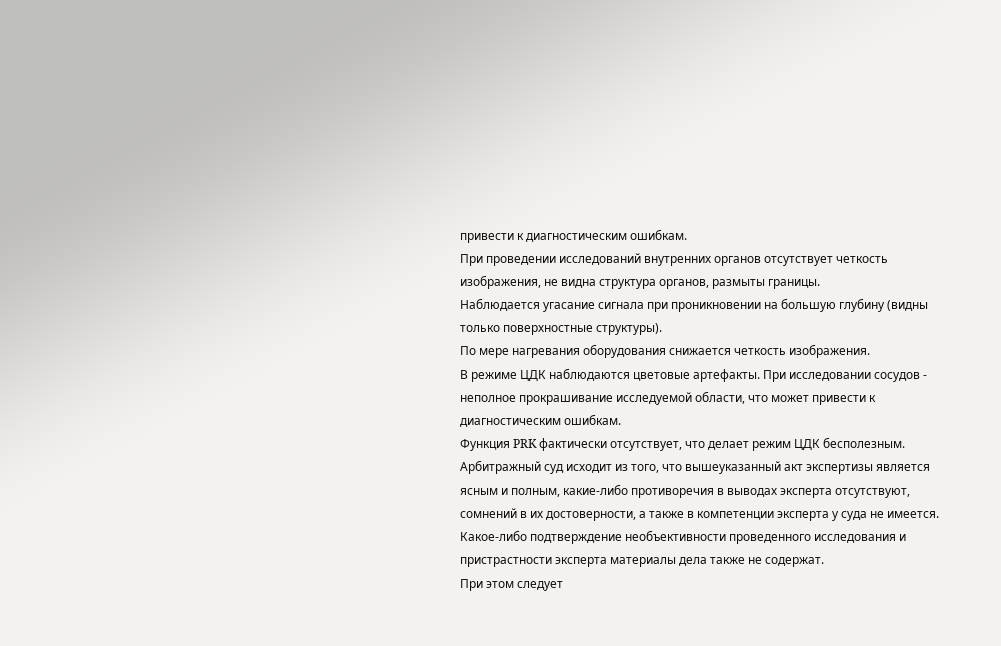привести к диагностическим ошибкам.
При проведении исследований внутренних органов отсутствует четкость изображения, не видна структура органов, размыты границы.
Наблюдается угасание сигнала при проникновении на большую глубину (видны только поверхностные структуры).
По мере нагревания оборудования снижается четкость изображения.
В режиме ЦДК наблюдаются цветовые артефакты. При исследовании сосудов - неполное прокрашивание исследуемой области, что может привести к диагностическим ошибкам.
Функция PRK фактически отсутствует, что делает режим ЦДК бесполезным.
Арбитражный суд исходит из того, что вышеуказанный акт экспертизы является ясным и полным, какие-либо противоречия в выводах эксперта отсутствуют, сомнений в их достоверности, а также в компетенции эксперта у суда не имеется. Какое-либо подтверждение необъективности проведенного исследования и пристрастности эксперта материалы дела также не содержат.
При этом следует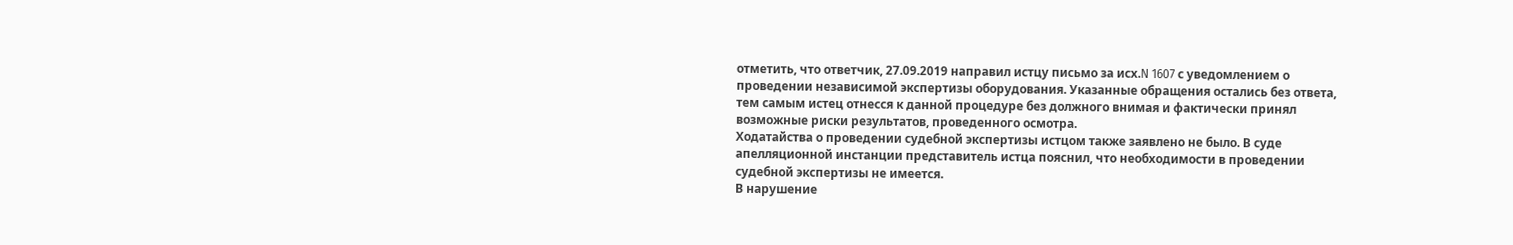отметить, что ответчик, 27.09.2019 направил истцу письмо за исх.N 1607 с уведомлением о проведении независимой экспертизы оборудования. Указанные обращения остались без ответа, тем самым истец отнесся к данной процедуре без должного внимая и фактически принял возможные риски результатов, проведенного осмотра.
Ходатайства о проведении судебной экспертизы истцом также заявлено не было. В суде апелляционной инстанции представитель истца пояснил, что необходимости в проведении судебной экспертизы не имеется.
В нарушение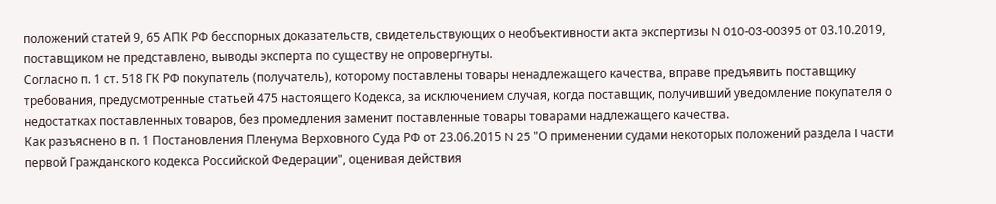положений статей 9, 65 АПК РФ бесспорных доказательств, свидетельствующих о необъективности акта экспертизы N 010-03-00395 от 03.10.2019, поставщиком не представлено, выводы эксперта по существу не опровергнуты.
Согласно п. 1 ст. 518 ГК РФ покупатель (получатель), которому поставлены товары ненадлежащего качества, вправе предъявить поставщику требования, предусмотренные статьей 475 настоящего Кодекса, за исключением случая, когда поставщик, получивший уведомление покупателя о недостатках поставленных товаров, без промедления заменит поставленные товары товарами надлежащего качества.
Как разъяснено в п. 1 Постановления Пленума Верховного Суда РФ от 23.06.2015 N 25 "О применении судами некоторых положений раздела I части первой Гражданского кодекса Российской Федерации", оценивая действия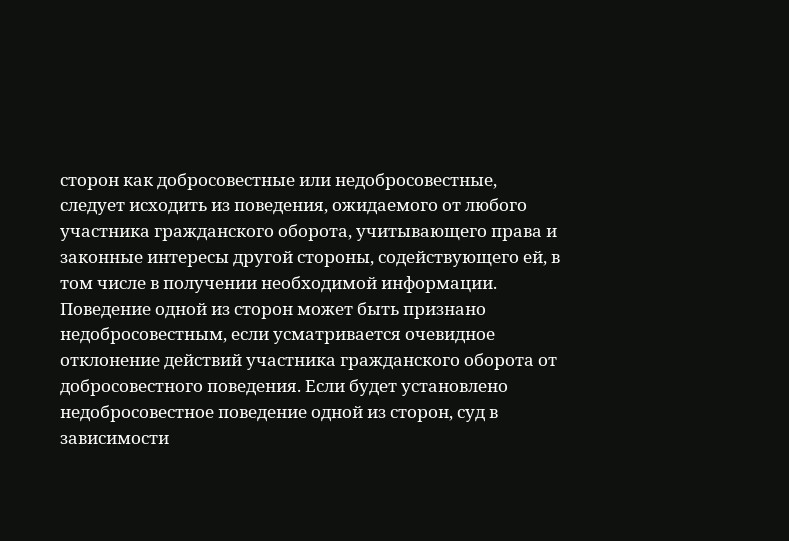сторон как добросовестные или недобросовестные, следует исходить из поведения, ожидаемого от любого участника гражданского оборота, учитывающего права и законные интересы другой стороны, содействующего ей, в том числе в получении необходимой информации. Поведение одной из сторон может быть признано недобросовестным, если усматривается очевидное отклонение действий участника гражданского оборота от добросовестного поведения. Если будет установлено недобросовестное поведение одной из сторон, суд в зависимости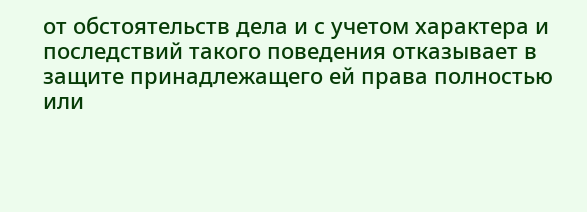от обстоятельств дела и с учетом характера и последствий такого поведения отказывает в защите принадлежащего ей права полностью или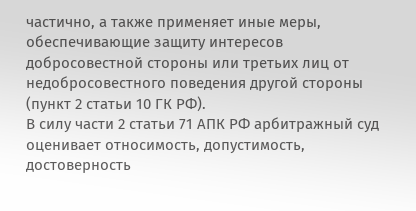частично, а также применяет иные меры, обеспечивающие защиту интересов добросовестной стороны или третьих лиц от недобросовестного поведения другой стороны (пункт 2 статьи 10 ГК РФ).
В силу части 2 статьи 71 АПК РФ арбитражный суд оценивает относимость, допустимость, достоверность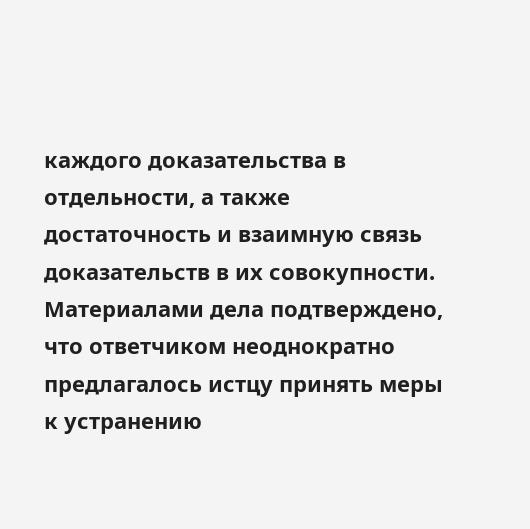каждого доказательства в отдельности, а также достаточность и взаимную связь доказательств в их совокупности.
Материалами дела подтверждено, что ответчиком неоднократно предлагалось истцу принять меры к устранению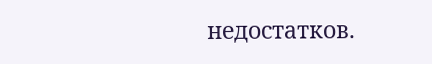недостатков.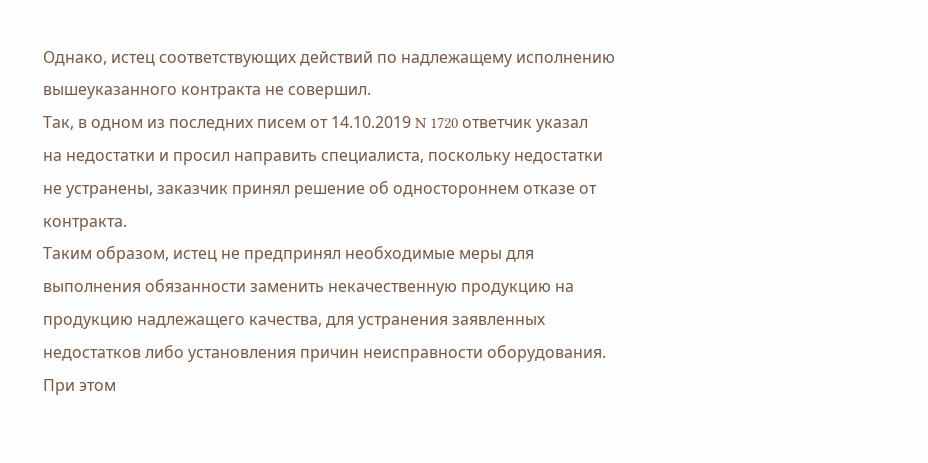Однако, истец соответствующих действий по надлежащему исполнению вышеуказанного контракта не совершил.
Так, в одном из последних писем от 14.10.2019 N 1720 ответчик указал на недостатки и просил направить специалиста, поскольку недостатки не устранены, заказчик принял решение об одностороннем отказе от контракта.
Таким образом, истец не предпринял необходимые меры для выполнения обязанности заменить некачественную продукцию на продукцию надлежащего качества, для устранения заявленных недостатков либо установления причин неисправности оборудования.
При этом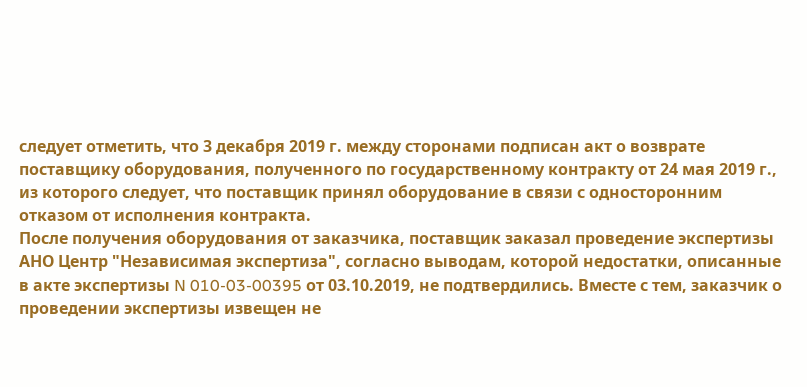следует отметить, что 3 декабря 2019 г. между сторонами подписан акт о возврате поставщику оборудования, полученного по государственному контракту от 24 мая 2019 г., из которого следует, что поставщик принял оборудование в связи с односторонним отказом от исполнения контракта.
После получения оборудования от заказчика, поставщик заказал проведение экспертизы АНО Центр "Независимая экспертиза", согласно выводам, которой недостатки, описанные в акте экспертизы N 010-03-00395 от 03.10.2019, не подтвердились. Вместе с тем, заказчик о проведении экспертизы извещен не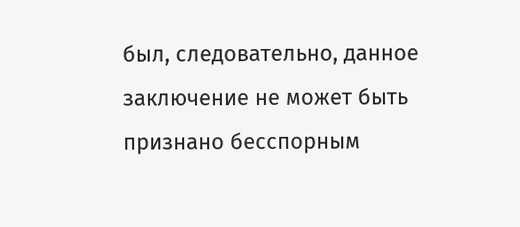был, следовательно, данное заключение не может быть признано бесспорным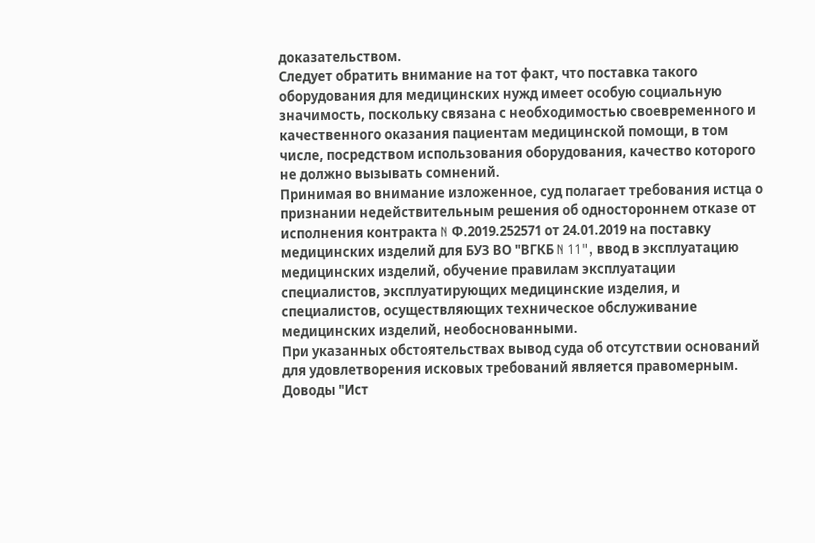доказательством.
Следует обратить внимание на тот факт, что поставка такого оборудования для медицинских нужд имеет особую социальную значимость, поскольку связана с необходимостью своевременного и качественного оказания пациентам медицинской помощи, в том числе, посредством использования оборудования, качество которого не должно вызывать сомнений.
Принимая во внимание изложенное, суд полагает требования истца о признании недействительным решения об одностороннем отказе от исполнения контракта N Ф.2019.252571 от 24.01.2019 на поставку медицинских изделий для БУЗ ВО "ВГКБ N 11", ввод в эксплуатацию медицинских изделий, обучение правилам эксплуатации специалистов, эксплуатирующих медицинские изделия, и специалистов, осуществляющих техническое обслуживание медицинских изделий, необоснованными.
При указанных обстоятельствах вывод суда об отсутствии оснований для удовлетворения исковых требований является правомерным.
Доводы "Ист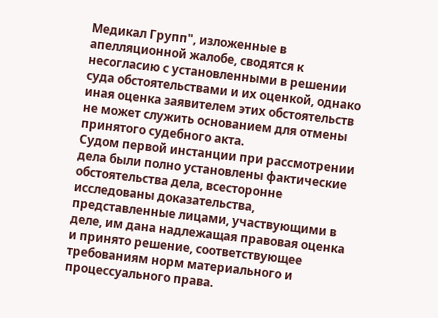Медикал Групп", изложенные в апелляционной жалобе, сводятся к несогласию с установленными в решении суда обстоятельствами и их оценкой, однако иная оценка заявителем этих обстоятельств не может служить основанием для отмены принятого судебного акта.
Судом первой инстанции при рассмотрении дела были полно установлены фактические обстоятельства дела, всесторонне исследованы доказательства, представленные лицами, участвующими в деле, им дана надлежащая правовая оценка и принято решение, соответствующее требованиям норм материального и процессуального права.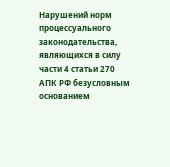Нарушений норм процессуального законодательства, являющихся в силу части 4 статьи 270 АПК РФ безусловным основанием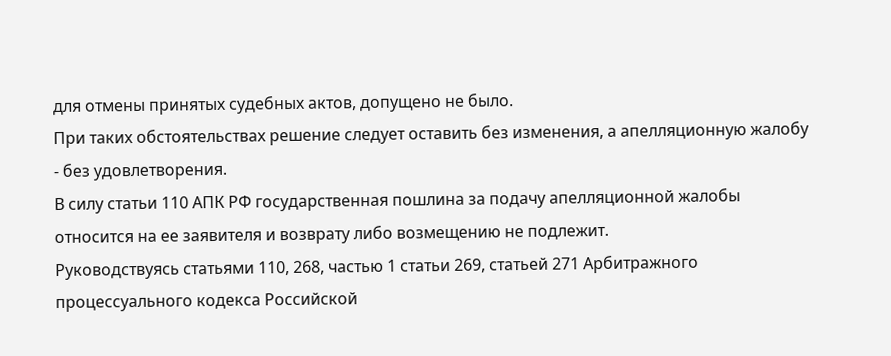для отмены принятых судебных актов, допущено не было.
При таких обстоятельствах решение следует оставить без изменения, а апелляционную жалобу - без удовлетворения.
В силу статьи 110 АПК РФ государственная пошлина за подачу апелляционной жалобы относится на ее заявителя и возврату либо возмещению не подлежит.
Руководствуясь статьями 110, 268, частью 1 статьи 269, статьей 271 Арбитражного процессуального кодекса Российской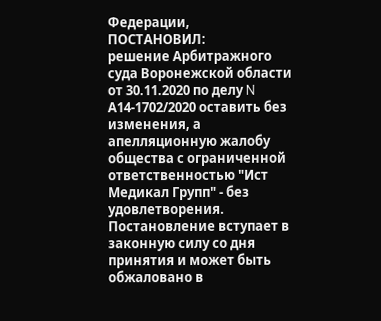Федерации,
ПОСТАНОВИЛ:
решение Арбитражного суда Воронежской области от 30.11.2020 по делу N А14-1702/2020 оставить без изменения, а апелляционную жалобу общества с ограниченной ответственностью "Ист Медикал Групп" - без удовлетворения.
Постановление вступает в законную силу со дня принятия и может быть обжаловано в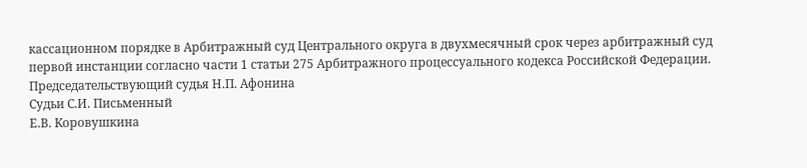кассационном порядке в Арбитражный суд Центрального округа в двухмесячный срок через арбитражный суд первой инстанции согласно части 1 статьи 275 Арбитражного процессуального кодекса Российской Федерации.
Председательствующий судья Н.П. Афонина
Судьи С.И. Письменный
Е.В. Коровушкина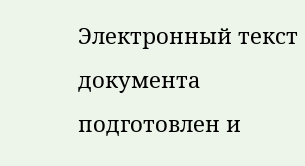Электронный текст документа
подготовлен и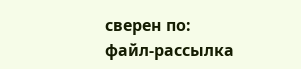сверен по:
файл-рассылка